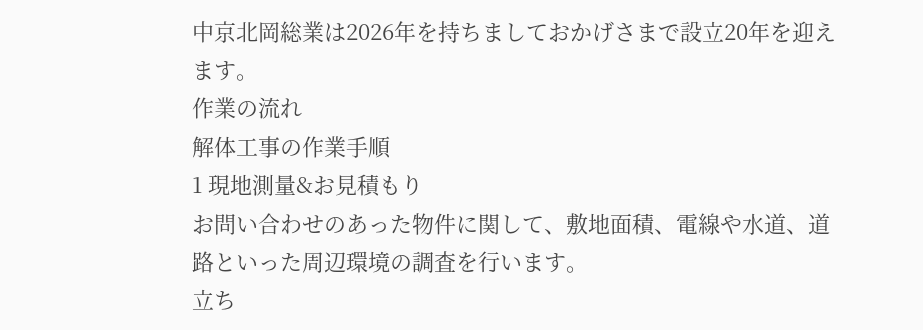中京北岡総業は2026年を持ちましておかげさまで設立20年を迎えます。
作業の流れ
解体工事の作業手順
1 現地測量&お見積もり
お問い合わせのあった物件に関して、敷地面積、電線や水道、道路といった周辺環境の調査を行います。
立ち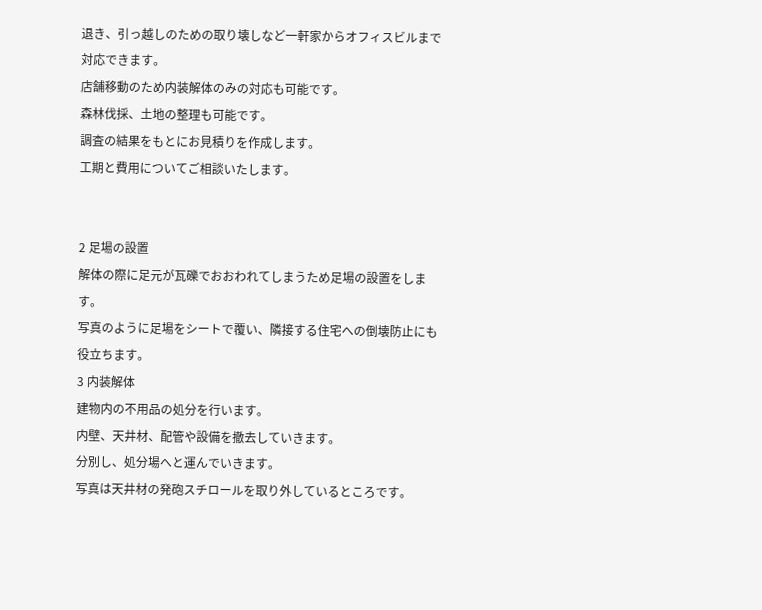退き、引っ越しのための取り壊しなど一軒家からオフィスビルまで対応できます。
店舗移動のため内装解体のみの対応も可能です。
森林伐採、土地の整理も可能です。
調査の結果をもとにお見積りを作成します。
工期と費用についてご相談いたします。


2 足場の設置
解体の際に足元が瓦礫でおおわれてしまうため足場の設置をします。
写真のように足場をシートで覆い、隣接する住宅への倒壊防止にも役立ちます。
3 内装解体
建物内の不用品の処分を行います。
内壁、天井材、配管や設備を撤去していきます。
分別し、処分場へと運んでいきます。
写真は天井材の発砲スチロールを取り外しているところです。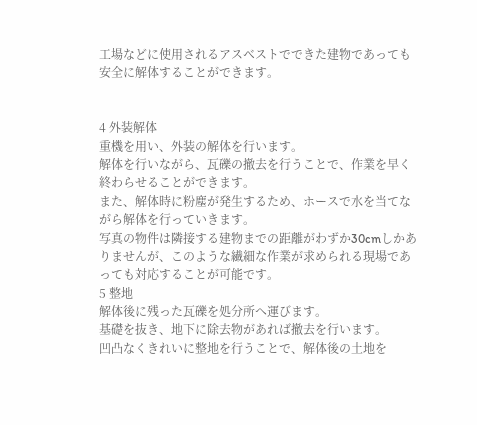工場などに使用されるアスベストでできた建物であっても安全に解体することができます。


4 外装解体
重機を用い、外装の解体を行います。
解体を行いながら、瓦礫の撤去を行うことで、作業を早く終わらせることができます。
また、解体時に粉塵が発生するため、ホースで水を当てながら解体を行っていきます。
写真の物件は隣接する建物までの距離がわずか30cmしかありませんが、このような繊細な作業が求められる現場であっても対応することが可能です。
5 整地
解体後に残った瓦礫を処分所へ運びます。
基礎を抜き、地下に除去物があれば撤去を行います。
凹凸なくきれいに整地を行うことで、解体後の土地を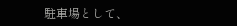駐車場として、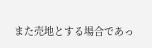また売地とする場合であっ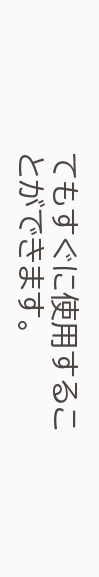てもすぐに使用することができます。